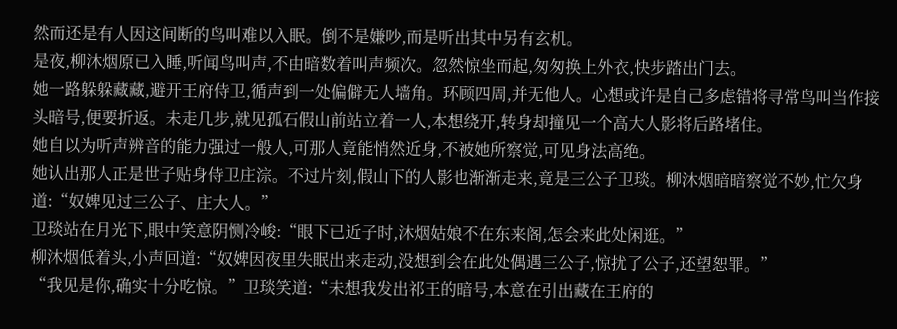然而还是有人因这间断的鸟叫难以入眠。倒不是嫌吵,而是听出其中另有玄机。
是夜,柳沐烟原已入睡,听闻鸟叫声,不由暗数着叫声频次。忽然惊坐而起,匆匆换上外衣,快步踏出门去。
她一路躲躲藏藏,避开王府侍卫,循声到一处偏僻无人墙角。环顾四周,并无他人。心想或许是自己多虑错将寻常鸟叫当作接头暗号,便要折返。未走几步,就见孤石假山前站立着一人,本想绕开,转身却撞见一个高大人影将后路堵住。
她自以为听声辨音的能力强过一般人,可那人竟能悄然近身,不被她所察觉,可见身法高绝。
她认出那人正是世子贴身侍卫庄淙。不过片刻,假山下的人影也渐渐走来,竟是三公子卫琰。柳沐烟暗暗察觉不妙,忙欠身道:“奴婢见过三公子、庄大人。”
卫琰站在月光下,眼中笑意阴恻冷峻:“眼下已近子时,沐烟姑娘不在东来阁,怎会来此处闲逛。”
柳沐烟低着头,小声回道:“奴婢因夜里失眠出来走动,没想到会在此处偶遇三公子,惊扰了公子,还望恕罪。”
“我见是你,确实十分吃惊。”卫琰笑道:“未想我发出祁王的暗号,本意在引出藏在王府的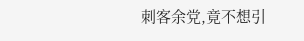刺客余党,竟不想引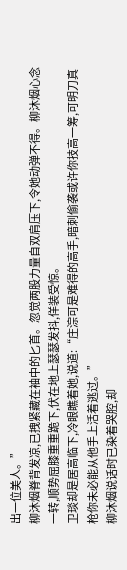出一位美人。”
柳沐烟脊背发凉,已拽紧藏在袖中的匕首。忽觉两股力量自双肩压下,令她动弹不得。柳沐烟心念一转,顺势屈膝重重跪下,伏在地上瑟瑟发抖,佯装受惊。
卫琰却是居高临下,冷眼瞧着她,说道:“庄淙可是难得的高手,暗刺偷袭或许你技高一筹,可明刀真枪你未必能从他手上活着逃过。”
柳沐烟说话时已染着哭腔,却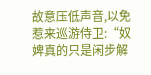故意压低声音,以免惹来巡游侍卫:“奴婢真的只是闲步解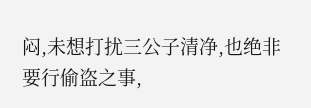闷,未想打扰三公子清净,也绝非要行偷盗之事,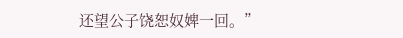还望公子饶恕奴婢一回。”